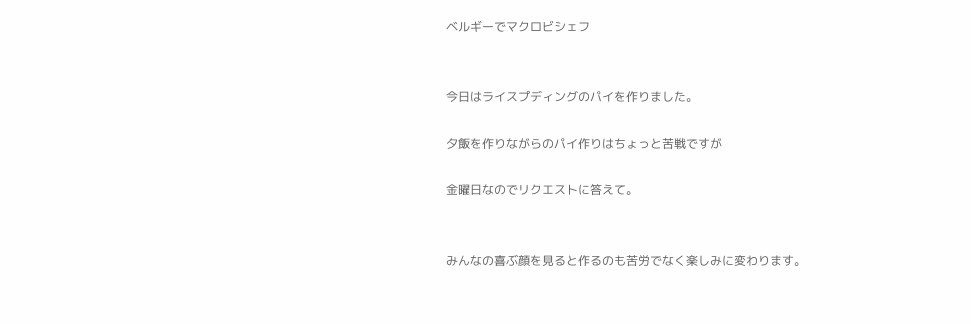ベルギーでマクロビシェフ


今日はライスプディングのパイを作りました。

夕飯を作りながらのパイ作りはちょっと苦戦ですが

金曜日なのでリクエストに答えて。


みんなの喜ぶ顔を見ると作るのも苦労でなく楽しみに変わります。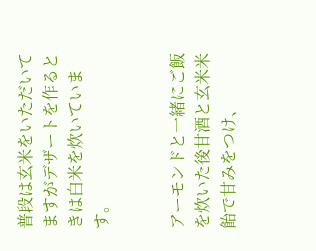普段は玄米をいただいてますがデザートを作るときは白米を炊いています。


アーモンドと一緒にご飯を炊いた後甘酒と玄米米飴で甘みをつけ、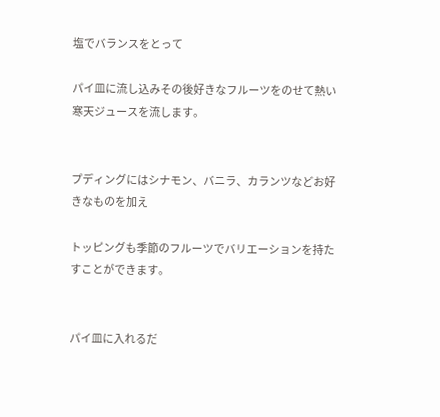塩でバランスをとって

パイ皿に流し込みその後好きなフルーツをのせて熱い寒天ジュースを流します。


プディングにはシナモン、バニラ、カランツなどお好きなものを加え

トッピングも季節のフルーツでバリエーションを持たすことができます。


パイ皿に入れるだ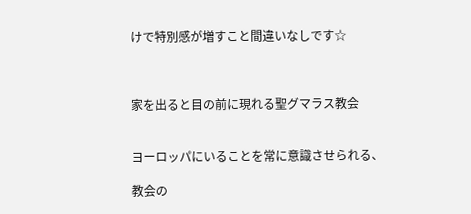けで特別感が増すこと間違いなしです☆



家を出ると目の前に現れる聖グマラス教会


ヨーロッパにいることを常に意識させられる、

教会の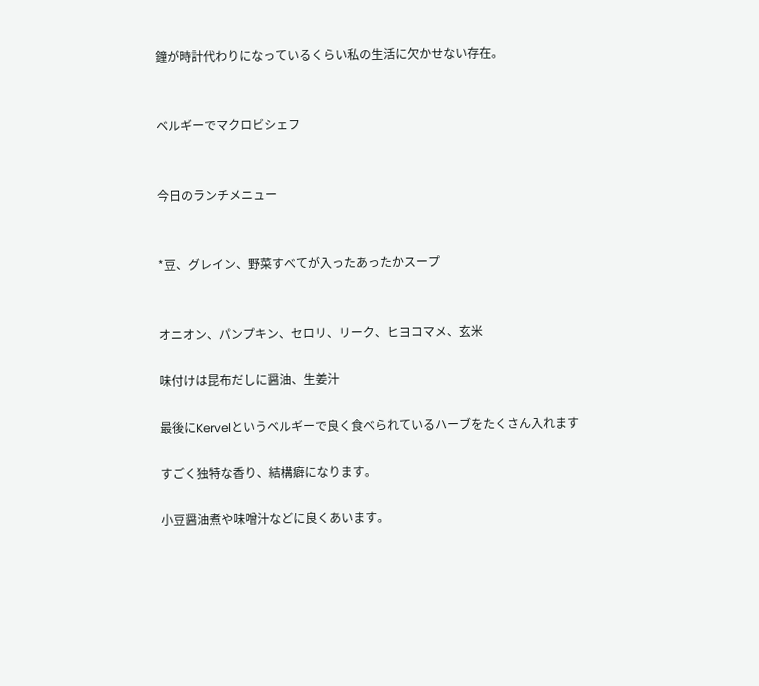鐘が時計代わりになっているくらい私の生活に欠かせない存在。


ベルギーでマクロビシェフ


今日のランチメニュー


*豆、グレイン、野菜すべてが入ったあったかスープ


オニオン、パンプキン、セロリ、リーク、ヒヨコマメ、玄米

味付けは昆布だしに醤油、生姜汁

最後にKervelというベルギーで良く食べられているハーブをたくさん入れます

すごく独特な香り、結構癖になります。

小豆醤油煮や味噌汁などに良くあいます。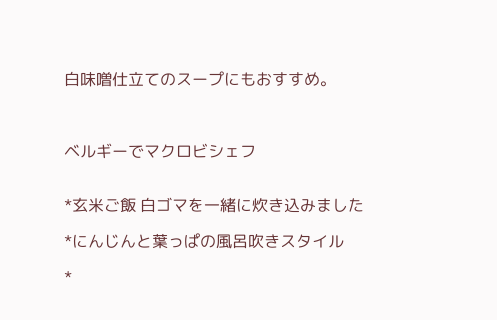白味噌仕立てのスープにもおすすめ。



ベルギーでマクロビシェフ


*玄米ご飯 白ゴマを一緒に炊き込みました

*にんじんと葉っぱの風呂吹きスタイル

*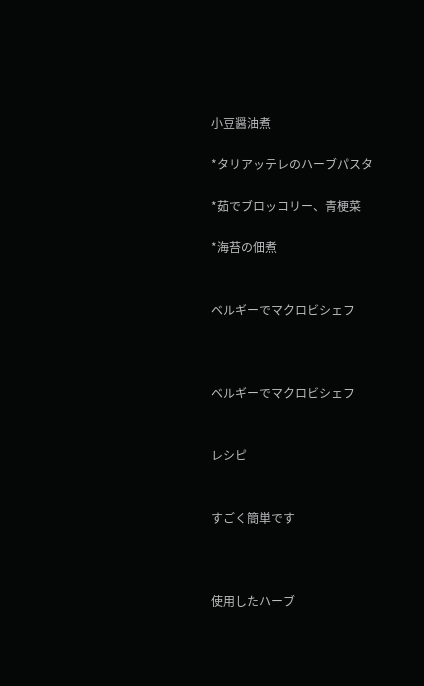小豆醤油煮

*タリアッテレのハーブパスタ

*茹でブロッコリー、青梗菜

*海苔の佃煮


ベルギーでマクロビシェフ



ベルギーでマクロビシェフ


レシピ


すごく簡単です



使用したハーブ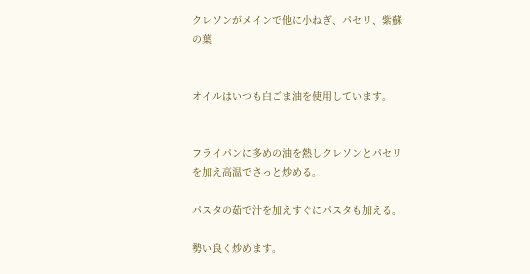クレソンがメインで他に小ねぎ、パセリ、紫蘇の葉


オイルはいつも白ごま油を使用しています。


フライパンに多めの油を熱しクレソンとパセリを加え高温でさっと炒める。

パスタの茹で汁を加えすぐにパスタも加える。

勢い良く炒めます。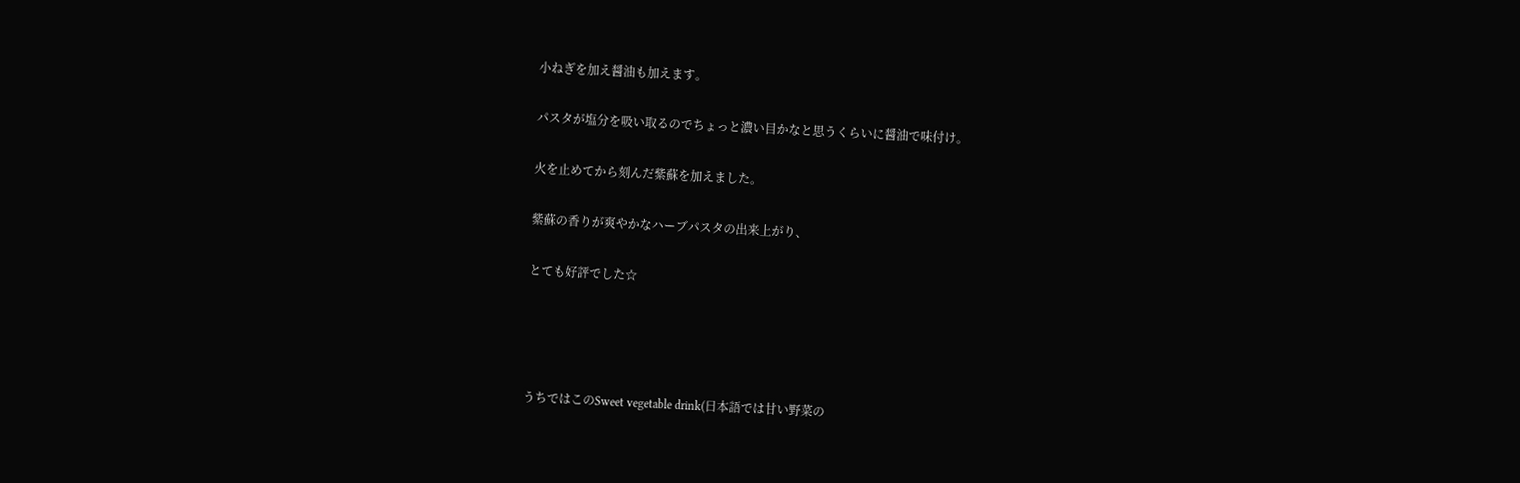小ねぎを加え醤油も加えます。

パスタが塩分を吸い取るのでちょっと濃い目かなと思うくらいに醤油で味付け。

火を止めてから刻んだ紫蘇を加えました。

紫蘇の香りが爽やかなハーブパスタの出来上がり、

とても好評でした☆




うちではこのSweet vegetable drink(日本語では甘い野菜の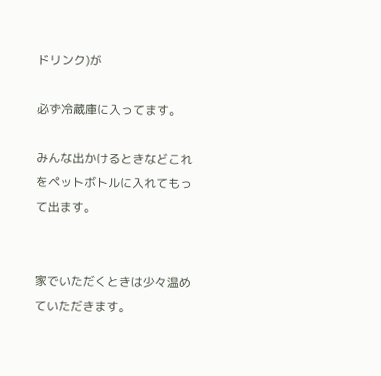ドリンク)が

必ず冷蔵庫に入ってます。

みんな出かけるときなどこれをペットボトルに入れてもって出ます。


家でいただくときは少々温めていただきます。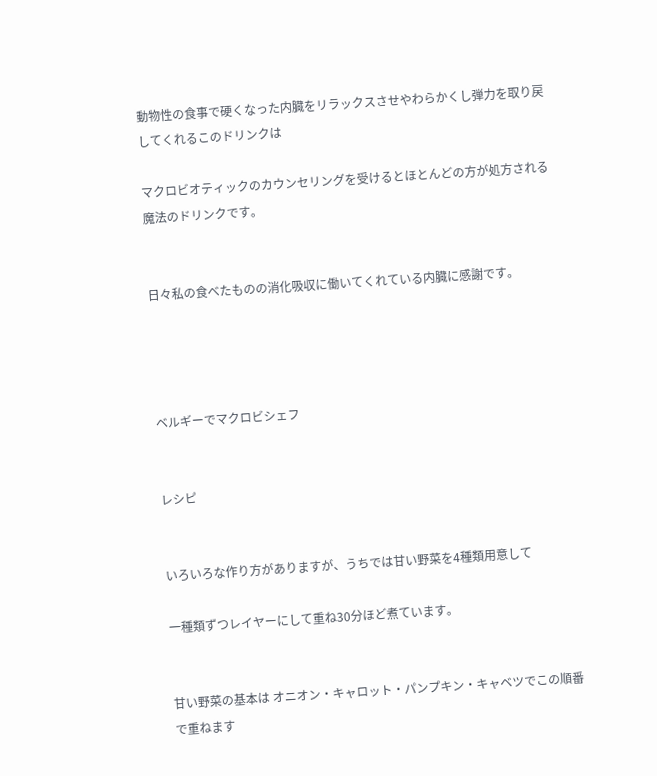動物性の食事で硬くなった内臓をリラックスさせやわらかくし弾力を取り戻してくれるこのドリンクは

マクロビオティックのカウンセリングを受けるとほとんどの方が処方される魔法のドリンクです。


日々私の食べたものの消化吸収に働いてくれている内臓に感謝です。




ベルギーでマクロビシェフ


レシピ


いろいろな作り方がありますが、うちでは甘い野菜を4種類用意して

一種類ずつレイヤーにして重ね30分ほど煮ています。


甘い野菜の基本は オニオン・キャロット・パンプキン・キャベツでこの順番で重ねます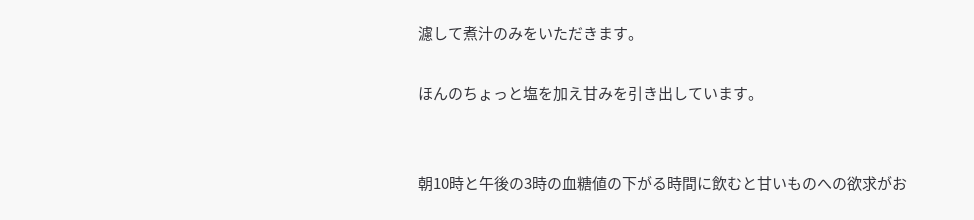濾して煮汁のみをいただきます。

ほんのちょっと塩を加え甘みを引き出しています。


朝10時と午後の3時の血糖値の下がる時間に飲むと甘いものへの欲求がお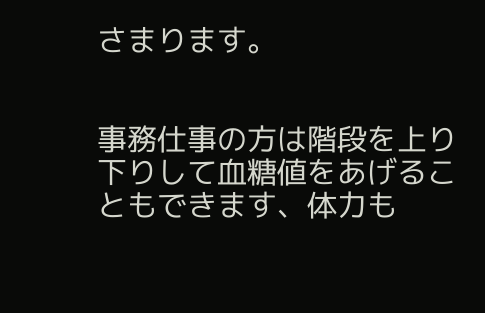さまります。


事務仕事の方は階段を上り下りして血糖値をあげることもできます、体力も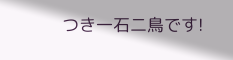つき一石二鳥です!